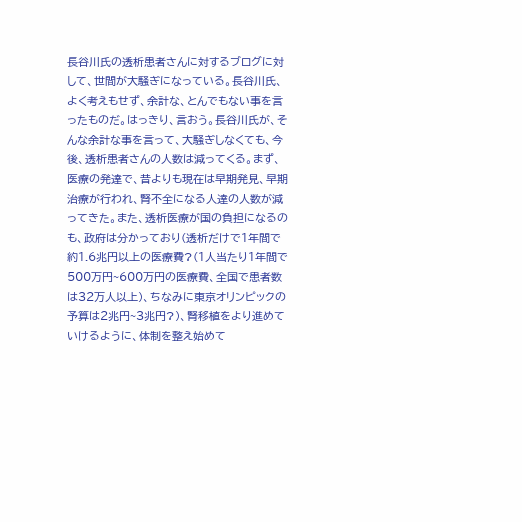長谷川氏の透析患者さんに対するブログに対して、世間が大騒ぎになっている。長谷川氏、よく考えもせず、余計な、とんでもない事を言ったものだ。はっきり、言おう。長谷川氏が、そんな余計な事を言って、大騒ぎしなくても、今後、透析患者さんの人数は減ってくる。まず、医療の発達で、昔よりも現在は早期発見、早期治療が行われ、腎不全になる人達の人数が減ってきた。また、透析医療が国の負担になるのも、政府は分かっており(透析だけで1年間で約1.6兆円以上の医療費?(1人当たり1年間で500万円~600万円の医療費、全国で患者数は32万人以上)、ちなみに東京オリンピックの予算は2兆円~3兆円?)、腎移植をより進めていけるように、体制を整え始めて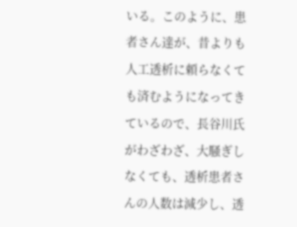いる。このように、患者さん達が、昔よりも人工透析に頼らなくても済むようになってきているので、長谷川氏がわざわざ、大騒ぎしなくても、透析患者さんの人数は減少し、透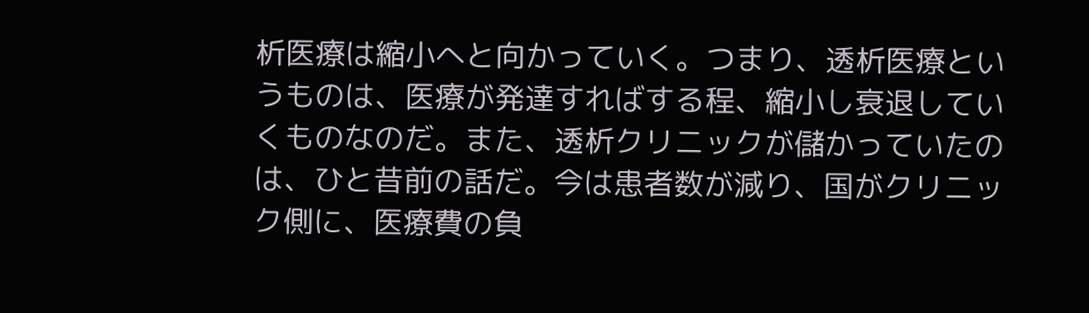析医療は縮小へと向かっていく。つまり、透析医療というものは、医療が発達すればする程、縮小し衰退していくものなのだ。また、透析クリニックが儲かっていたのは、ひと昔前の話だ。今は患者数が減り、国がクリニック側に、医療費の負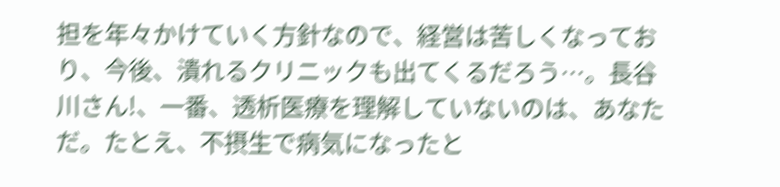担を年々かけていく方針なので、経営は苦しくなっており、今後、潰れるクリニックも出てくるだろう…。長谷川さん!、一番、透析医療を理解していないのは、あなただ。たとえ、不摂生で病気になったと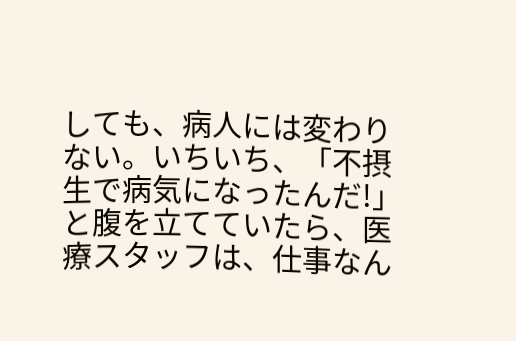しても、病人には変わりない。いちいち、「不摂生で病気になったんだ!」と腹を立てていたら、医療スタッフは、仕事なん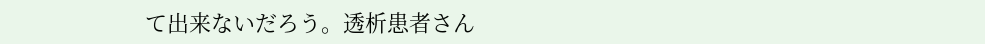て出来ないだろう。透析患者さん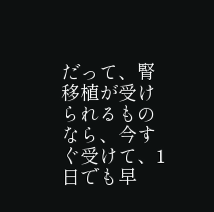だって、腎移植が受けられるものなら、今すぐ受けて、1日でも早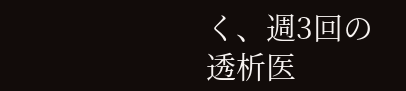く、週3回の透析医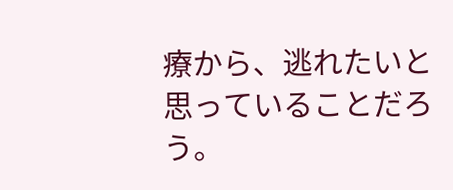療から、逃れたいと思っていることだろう。